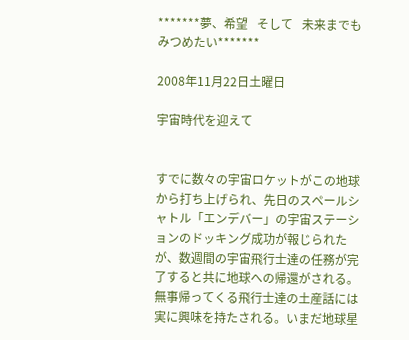*******夢、希望   そして   未来までも  みつめたい*******

2008年11月22日土曜日

宇宙時代を迎えて


すでに数々の宇宙ロケットがこの地球から打ち上げられ、先日のスペールシャトル「エンデバー」の宇宙ステーションのドッキング成功が報じられたが、数週間の宇宙飛行士達の任務が完了すると共に地球への帰還がされる。無事帰ってくる飛行士達の土産話には実に興味を持たされる。いまだ地球星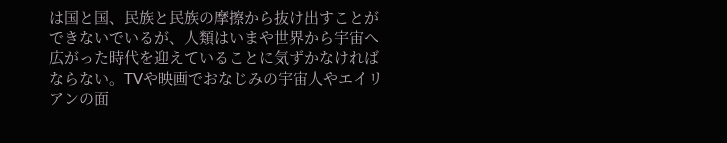は国と国、民族と民族の摩擦から抜け出すことができないでいるが、人類はいまや世界から宇宙へ広がった時代を迎えていることに気ずかなければならない。TVや映画でおなじみの宇宙人やエイリアンの面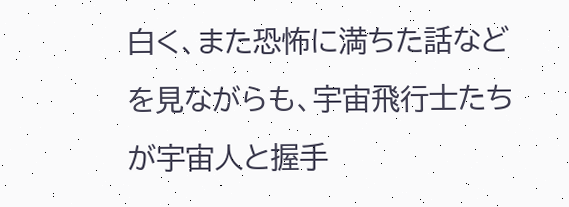白く、また恐怖に満ちた話などを見ながらも、宇宙飛行士たちが宇宙人と握手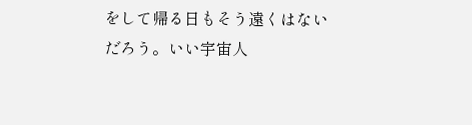をして帰る日もそう遠くはないだろう。いい宇宙人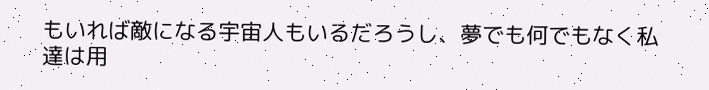もいれば敵になる宇宙人もいるだろうし、夢でも何でもなく私達は用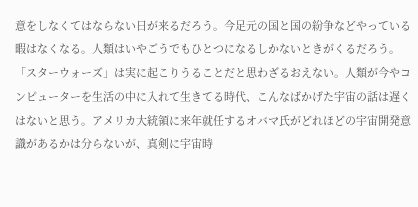意をしなくてはならない日が来るだろう。今足元の国と国の紛争などやっている暇はなくなる。人類はいやごうでもひとつになるしかないときがくるだろう。「スターウォーズ」は実に起こりうることだと思わざるおえない。人類が今やコンピューターを生活の中に入れて生きてる時代、こんなばかげた宇宙の話は遅くはないと思う。アメリカ大統領に来年就任するオバマ氏がどれほどの宇宙開発意識があるかは分らないが、真剣に宇宙時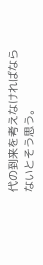代の到来を考えなければならないとそう思う。